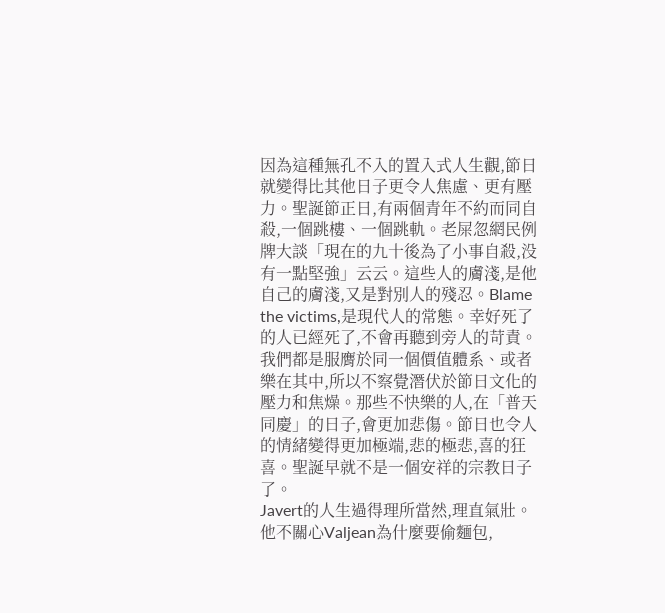因為這種無孔不入的置入式人生觀,節日就變得比其他日子更令人焦慮、更有壓力。聖誕節正日,有兩個青年不約而同自殺,一個跳樓、一個跳軌。老屎忽網民例牌大談「現在的九十後為了小事自殺,没有一點堅強」云云。這些人的膚淺,是他自己的膚淺,又是對別人的殘忍。Blame the victims,是現代人的常態。幸好死了的人已經死了,不會再聽到旁人的苛責。我們都是服膺於同一個價值體系、或者樂在其中,所以不察覺潛伏於節日文化的壓力和焦燥。那些不快樂的人,在「普天同慶」的日子,會更加悲傷。節日也令人的情緒變得更加極端,悲的極悲,喜的狂喜。聖誕早就不是一個安祥的宗教日子了。
Javert的人生過得理所當然,理直氣壯。他不關心Valjean為什麼要偷麵包,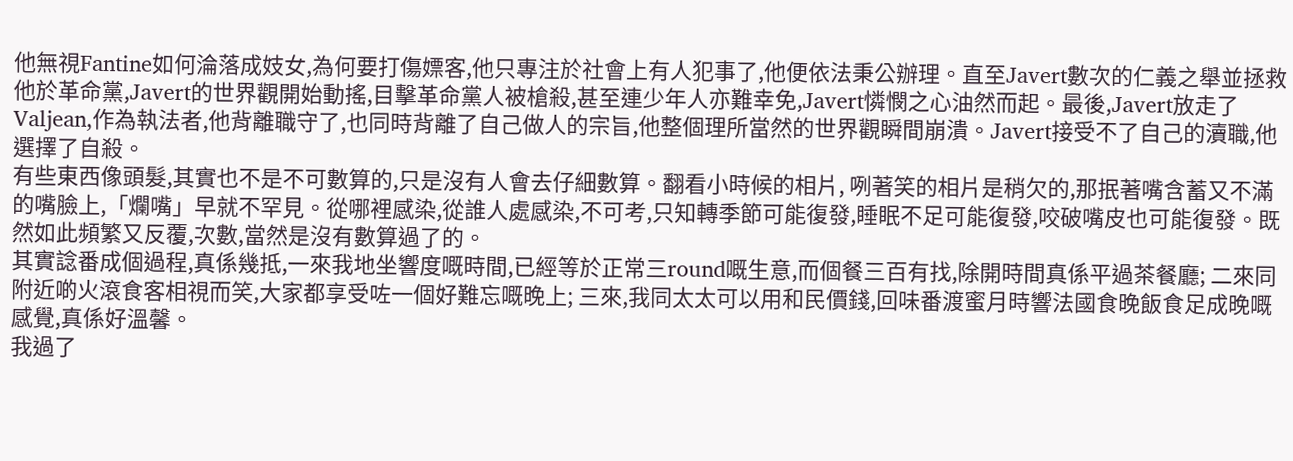他無視Fantine如何淪落成妓女,為何要打傷嫖客,他只專注於社會上有人犯事了,他便依法秉公辦理。直至Javert數次的仁義之舉並拯救他於革命黨,Javert的世界觀開始動搖,目擊革命黨人被槍殺,甚至連少年人亦難幸免,Javert憐憫之心油然而起。最後,Javert放走了Valjean,作為執法者,他背離職守了,也同時背離了自己做人的宗旨,他整個理所當然的世界觀瞬間崩潰。Javert接受不了自己的瀆職,他選擇了自殺。
有些東西像頭髮,其實也不是不可數算的,只是沒有人會去仔細數算。翻看小時候的相片, 咧著笑的相片是稍欠的,那抿著嘴含蓄又不滿的嘴臉上,「爛嘴」早就不罕見。從哪裡感染,從誰人處感染,不可考,只知轉季節可能復發,睡眠不足可能復發,咬破嘴皮也可能復發。既然如此頻繁又反覆,次數,當然是沒有數算過了的。
其實諗番成個過程,真係幾抵,一來我地坐響度嘅時間,已經等於正常三round嘅生意,而個餐三百有找,除開時間真係平過茶餐廳; 二來同附近啲火滾食客相視而笑,大家都享受咗一個好難忘嘅晚上; 三來,我同太太可以用和民價錢,回味番渡蜜月時響法國食晚飯食足成晚嘅感覺,真係好溫馨。
我過了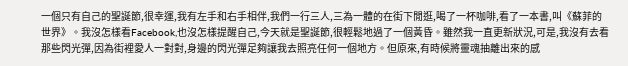一個只有自己的聖誕節,很幸運,我有左手和右手相伴,我們一行三人,三為一體的在街下閒逛,喝了一杯咖啡,看了一本書,叫《蘇菲的世界》。我沒怎樣看Facebook,也沒怎樣提醒自己,今天就是聖誕節,很輕鬆地過了一個黃昏。雖然我一直更新狀況,可是,我沒有去看那些閃光彈,因為街裡愛人一對對,身邊的閃光彈足夠讓我去照亮任何一個地方。但原來,有時候將靈魂抽離出來的感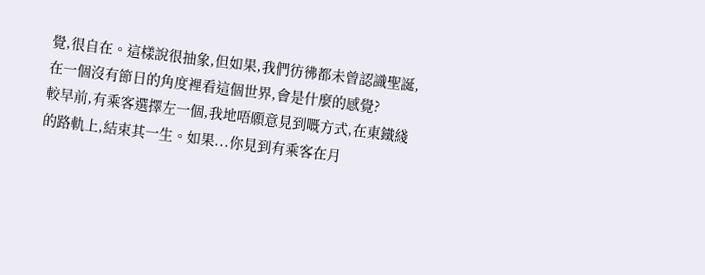覺,很自在。這樣說很抽象,但如果,我們彷彿都未曾認識聖誕,在一個沒有節日的角度裡看這個世界,會是什麼的感覺?
較早前,有乘客選擇左一個,我地唔願意見到嘅方式,在東鐵綫的路軌上,結束其一生。如果...你見到有乘客在月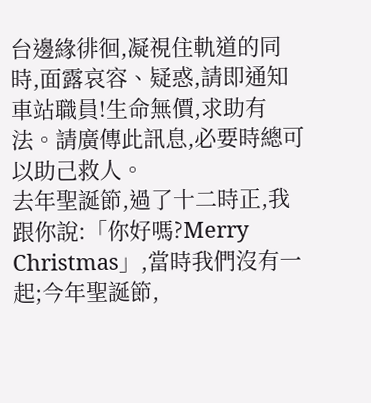台邊緣徘徊,凝視住軌道的同時,面露哀容、疑惑,請即通知車站職員!生命無價,求助有法。請廣傳此訊息,必要時總可以助己救人。
去年聖誕節,過了十二時正,我跟你說:「你好嗎?Merry Christmas」,當時我們沒有一起;今年聖誕節,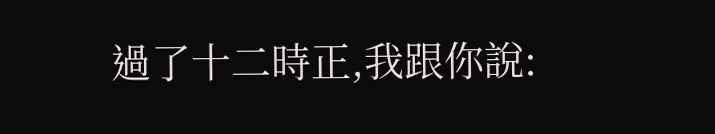過了十二時正,我跟你說: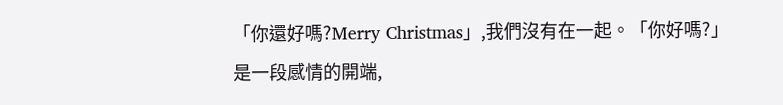「你還好嗎?Merry Christmas」,我們沒有在一起。「你好嗎?」是一段感情的開端,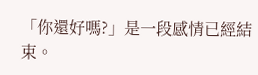「你還好嗎?」是一段感情已經結束。